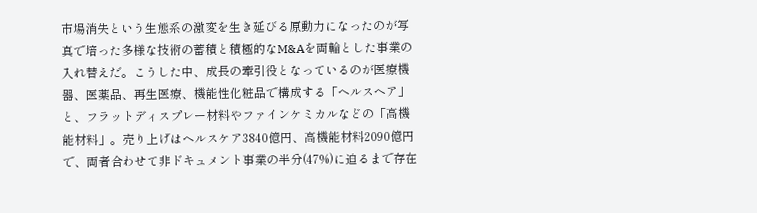市場消失という生態系の激変を生き延びる原動力になったのが写真で培った多様な技術の蓄積と積極的なM&Aを両輪とした事業の入れ替えだ。こうした中、成長の牽引役となっているのが医療機器、医薬品、再生医療、機能性化粧品で構成する「ヘルスヘア」と、フラットディスプレー材料やファインケミカルなどの「高機能材料」。売り上げはヘルスケア3840億円、高機能材料2090億円で、両者合わせて非ドキュメント事業の半分(47%)に迫るまで存在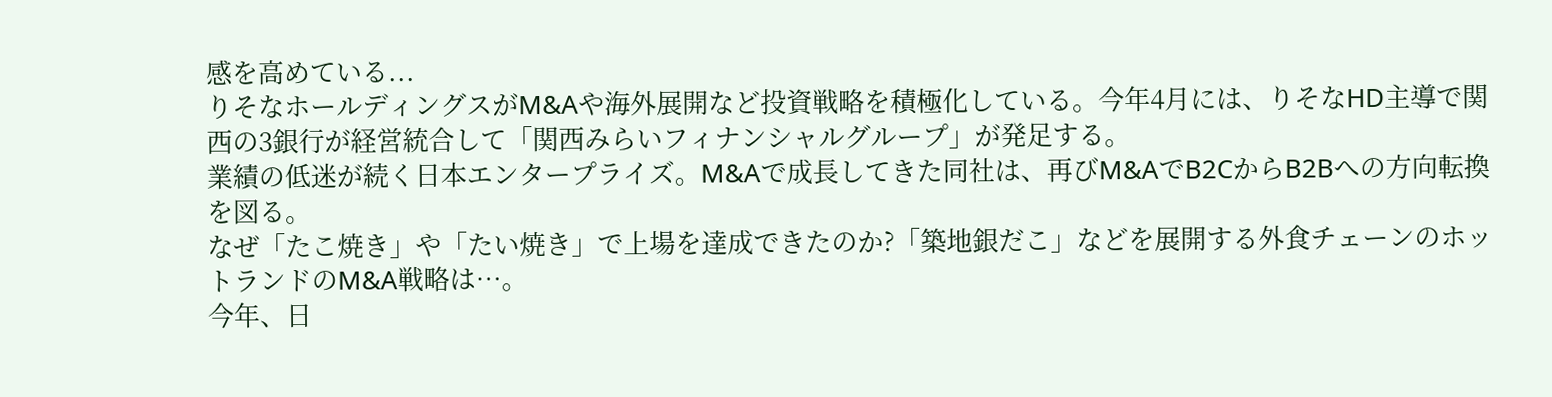感を高めている...
りそなホールディングスがM&Aや海外展開など投資戦略を積極化している。今年4月には、りそなHD主導で関西の3銀行が経営統合して「関西みらいフィナンシャルグループ」が発足する。
業績の低迷が続く日本エンタープライズ。M&Aで成長してきた同社は、再びM&AでB2CからB2Bへの方向転換を図る。
なぜ「たこ焼き」や「たい焼き」で上場を達成できたのか?「築地銀だこ」などを展開する外食チェーンのホットランドのM&A戦略は…。
今年、日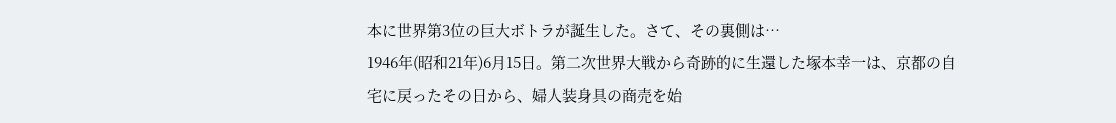本に世界第3位の巨大ボトラが誕生した。さて、その裏側は…
1946年(昭和21年)6月15日。第二次世界大戦から奇跡的に生還した塚本幸一は、京都の自宅に戻ったその日から、婦人装身具の商売を始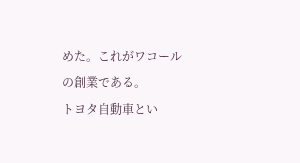めた。これがワコールの創業である。
トヨタ自動車とい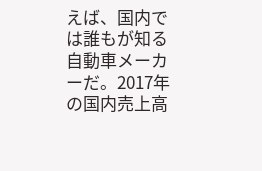えば、国内では誰もが知る自動車メーカーだ。2017年の国内売上高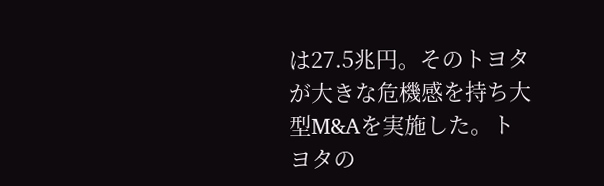は27.5兆円。そのトヨタが大きな危機感を持ち大型M&Aを実施した。トヨタの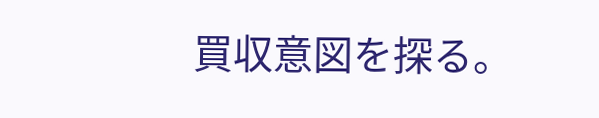買収意図を探る。